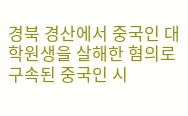경북 경산에서 중국인 대학원생을 살해한 혐의로 구속된 중국인 시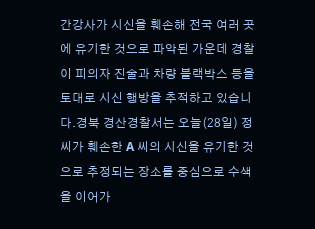간강사가 시신을 훼손해 전국 여러 곳에 유기한 것으로 파악된 가운데 경찰이 피의자 진술과 차량 블랙박스 등을 토대로 시신 행방을 추적하고 있습니다.경북 경산경찰서는 오늘(28일) 정 씨가 훼손한 A 씨의 시신을 유기한 것으로 추정되는 장소를 중심으로 수색을 이어가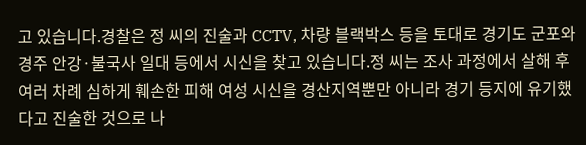고 있습니다.경찰은 정 씨의 진술과 CCTV, 차량 블랙박스 등을 토대로 경기도 군포와 경주 안강·불국사 일대 등에서 시신을 찾고 있습니다.정 씨는 조사 과정에서 살해 후 여러 차례 심하게 훼손한 피해 여성 시신을 경산지역뿐만 아니라 경기 등지에 유기했다고 진술한 것으로 나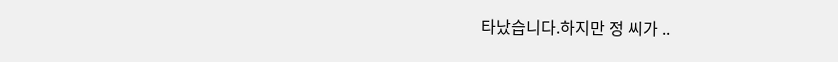타났습니다.하지만 정 씨가 ..